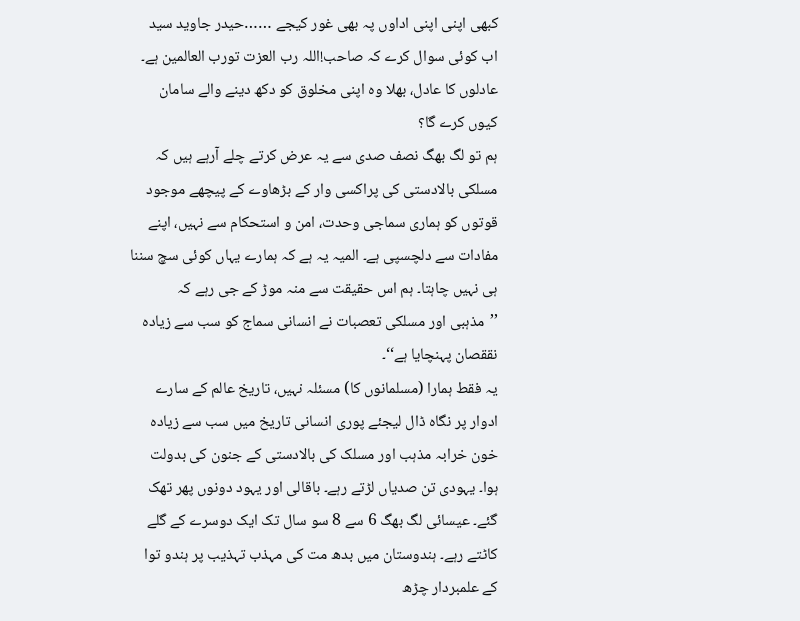کبھی اپنی اپنی اداوں پہ بھی غور کیجے ……حیدر جاوید سید
اب کوئی سوال کرے کہ صاحب!اللہ رب العزت تورب العالمین ہے۔ عادلوں کا عادل، بھلا وہ اپنی مخلوق کو دکھ دینے والے سامان کیوں کرے گا؟
ہم تو لگ بھگ نصف صدی سے یہ عرض کرتے چلے آرہے ہیں کہ مسلکی بالادستی کی پراکسی وار کے بڑھاوے کے پیچھے موجود قوتوں کو ہماری سماجی وحدت، امن و استحکام سے نہیں، اپنے مفادات سے دلچسپی ہے۔ المیہ یہ ہے کہ ہمارے یہاں کوئی سچ سننا ہی نہیں چاہتا۔ ہم اس حقیقت سے منہ موڑ کے جی رہے کہ ’’مذہبی اور مسلکی تعصبات نے انسانی سماج کو سب سے زیادہ نققصان پہنچایا ہے‘‘۔
یہ فقط ہمارا (مسلمانوں کا) مسئلہ نہیں، تاریخ عالم کے سارے ادوار پر نگاہ ڈال لیجئے پوری انسانی تاریخ میں سب سے زیادہ خون خرابہ مذہب اور مسلک کی بالادستی کے جنون کی بدولت ہوا۔ یہودی تن صدیاں لڑتے رہے۔ باقالی اور یہود دونوں پھر تھک گئے۔ عیسائی لگ بھگ 6 سے 8 سو سال تک ایک دوسرے کے گلے کاٹتے رہے۔ ہندوستان میں بدھ مت کی مہذب تہذیب پر ہندو توا کے علمبردار چڑھ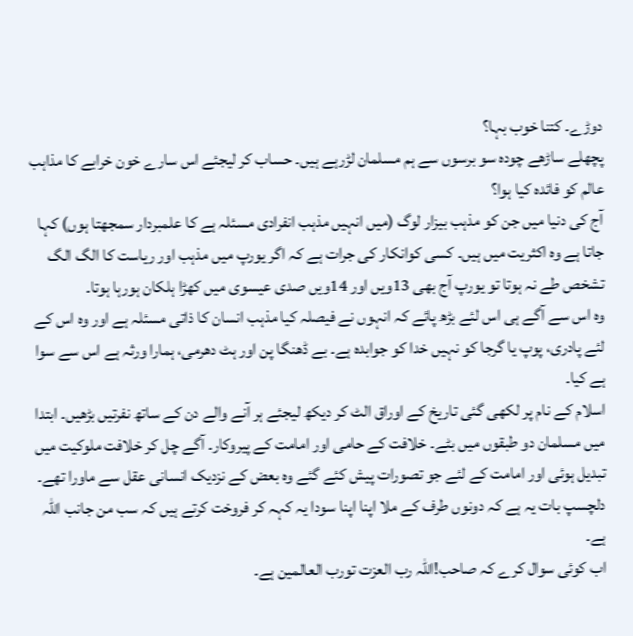دوڑے۔ کتنا خوب بہا؟
پچھلے ساڑھے چودہ سو برسوں سے ہم مسلمان لڑرہے ہیں۔ حساب کر لیجئے اس سارے خون خرابے کا مذاہب عالم کو فائدہ کیا ہوا؟
آج کی دنیا میں جن کو مذہب بیزار لوگ (میں انہیں مذہب انفرادی مسئلہ ہے کا علمبردار سمجھتا ہوں) کہا جاتا ہے وہ اکثریت میں ہیں۔ کسی کوانکار کی جرات ہے کہ اگر یورپ میں مذہب اور ریاست کا الگ الگ تشخص طے نہ ہوتا تو یورپ آج بھی 13ویں اور 14ویں صدی عیسوی میں کھڑا ہلکان ہورہا ہوتا۔
وہ اس سے آگے ہی اس لئے بڑھ پائے کہ انہوں نے فیصلہ کیا مذہب انسان کا ذاتی مسئلہ ہے اور وہ اس کے لئے پادری، پوپ یا گرجا کو نہیں خدا کو جوابدہ ہے۔ بے ڈھنگا پن اور ہٹ دھرمی، ہمارا ورثہ ہے اس سے سوا ہے کیا۔
اسلام کے نام پر لکھی گئی تاریخ کے اوراق الٹ کر دیکھ لیجئے ہر آنے والے دن کے ساتھ نفرتیں بڑھیں۔ ابتدا میں مسلمان دو طبقوں میں بٹے۔ خلافت کے حامی اور امامت کے پیروکار۔ آگے چل کر خلافت ملوکیت میں تبدیل ہوئی اور امامت کے لئے جو تصورات پیش کئے گئے وہ بعض کے نزدیک انسانی عقل سے ماورا تھے۔ دلچسپ بات یہ ہے کہ دونوں طرف کے ملا اپنا اپنا سودا یہ کہہ کر فروخت کرتے ہیں کہ سب من جانب اللہ ہے۔
اب کوئی سوال کرے کہ صاحب!اللہ رب العزت تورب العالمین ہے۔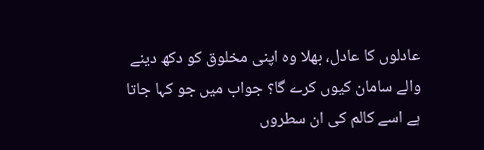عادلوں کا عادل، بھلا وہ اپنی مخلوق کو دکھ دینے والے سامان کیوں کرے گا؟ جواب میں جو کہا جاتا ہے اسے کالم کی ان سطروں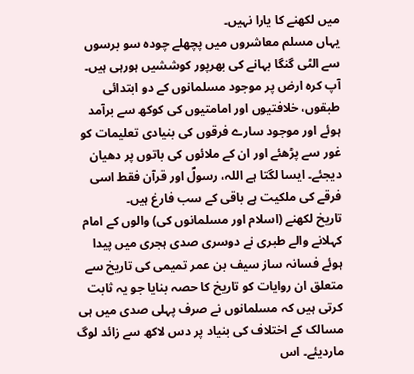میں لکھنے کا یارا نہیں۔
یہاں مسلم معاشروں میں پچھلے چودہ سو برسوں سے الٹی گنگا بہانے کی بھرپور کوششیں ہورہی ہیں۔ آپ کرہ ارض پر موجود مسلمانوں کے دو ابتدائی طبقوں، خلافتیوں اور امامتیوں کی کوکھ سے برآمد ہوئے اور موجود سارے فرقوں کی بنیادی تعلیمات کو غور سے پڑھئے اور ان کے ملائوں کی باتوں پر دھیان دیجئے۔ ایسا لگتا ہے اللہ، رسولؐ اور قرآن فقط اسی فرقے کی ملکیت ہے باقی کے سب فارغ ہیں۔
تاریخ لکھنے (اسلام اور مسلمانوں کی) والوں کے امام کہلانے والے طبری نے دوسری صدی ہجری میں پیدا ہوئے فسانہ ساز سیف بن عمر تمیمی کی تاریخ سے متعلق ان روایات کو تاریخ کا حصہ بنایا جو یہ ثابت کرتی ہیں کہ مسلمانوں نے صرف پہلی صدی میں ہی مسالک کے اختلاف کی بنیاد پر دس لاکھ سے زائد لوگ ماردیئے۔ اس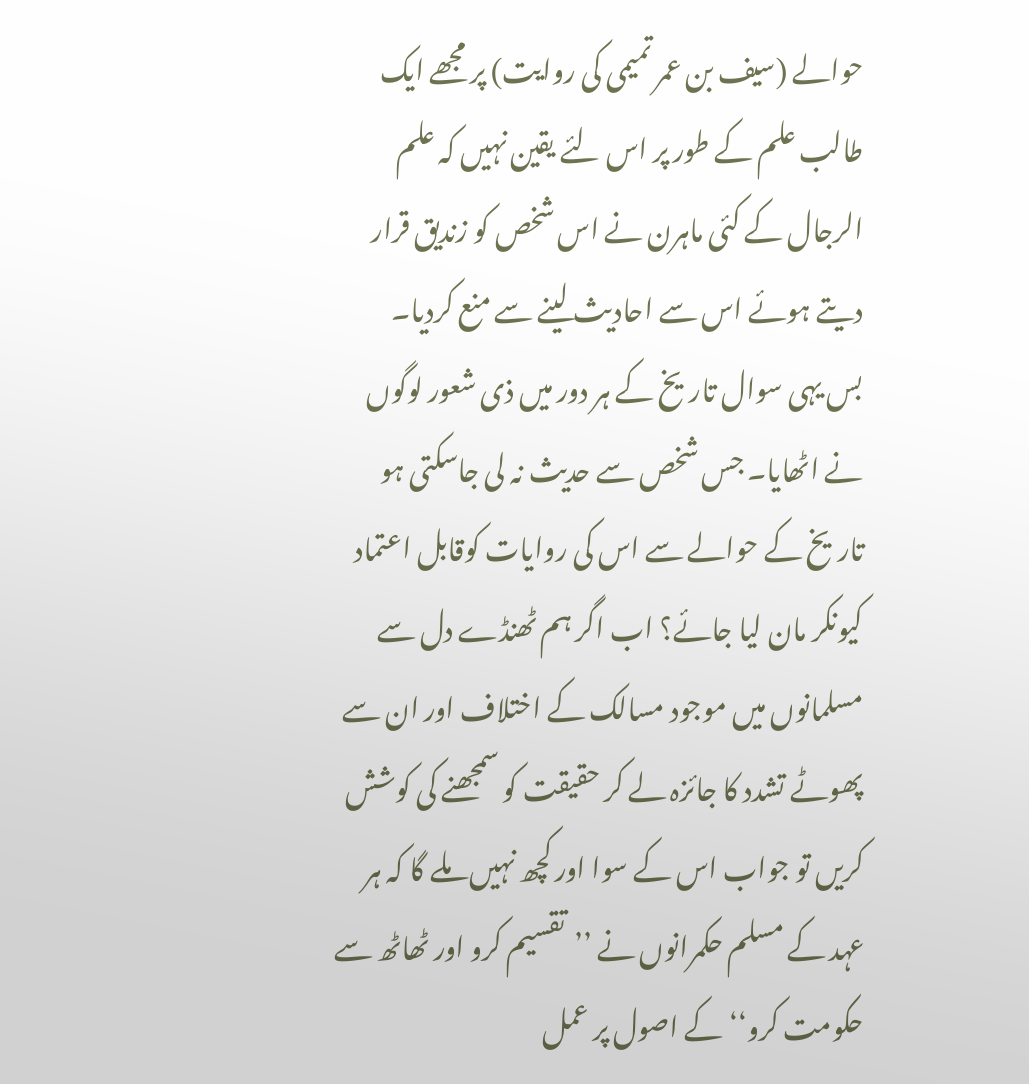حوالے (سیف بن عمر تمیمی کی روایت) پر مجھے ایک طالب علم کے طور پر اس لئے یقین نہیں کہ علم الرجال کے کئی ماہرن نے اس شخص کو زندیق قرار دیتے ہوئے اس سے احادیث لینے سے منع کردیا۔
بس یہی سوال تاریخ کے ہر دور میں ذی شعور لوگوں نے اٹھایا۔ جس شخص سے حدیث نہ لی جاسکتی ہو تاریخ کے حوالے سے اس کی روایات کوقابل اعتماد کیونکر مان لیا جائے؟ اب اگر ہم ٹھنڈے دل سے مسلمانوں میں موجود مسالک کے اختلاف اور ان سے پھوٹے تشدد کا جائزہ لے کر حقیقت کو سمجھنے کی کوشش کریں تو جواب اس کے سوا اور کچھ نہیں ملے گا کہ ہر عہد کے مسلم حکمرانوں نے ’’تقسیم کرو اور ٹھاٹھ سے حکومت کرو‘‘کے اصول پر عمل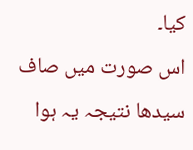کیا۔
اس صورت میں صاف سیدھا نتیجہ یہ ہوا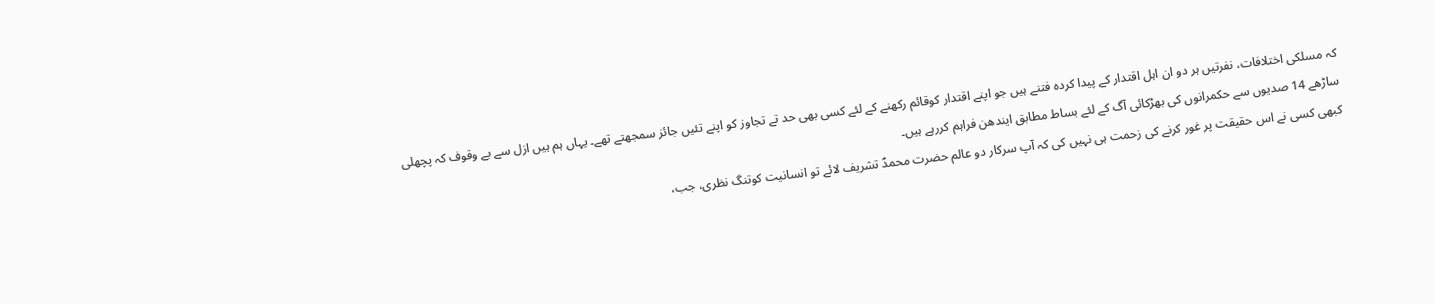کہ مسلکی اختلافات، نفرتیں ہر دو ان اہل اقتدار کے پیدا کردہ فتنے ہیں جو اپنے اقتدار کوقائم رکھنے کے لئے کسی بھی حد تے تجاوز کو اپنے تئیں جائز سمجھتے تھے۔ یہاں ہم ہیں ازل سے بے وقوف کہ پچھلی ساڑھے 14 صدیوں سے حکمرانوں کی بھڑکائی آگ کے لئے بساط مطابق ایندھن فراہم کررہے ہیں۔
کبھی کسی نے اس حقیقت پر غور کرنے کی زحمت ہی نہیں کی کہ آپ سرکار دو عالم حضرت محمدؐ تشریف لائے تو انسانیت کوتنگ نظری، جب،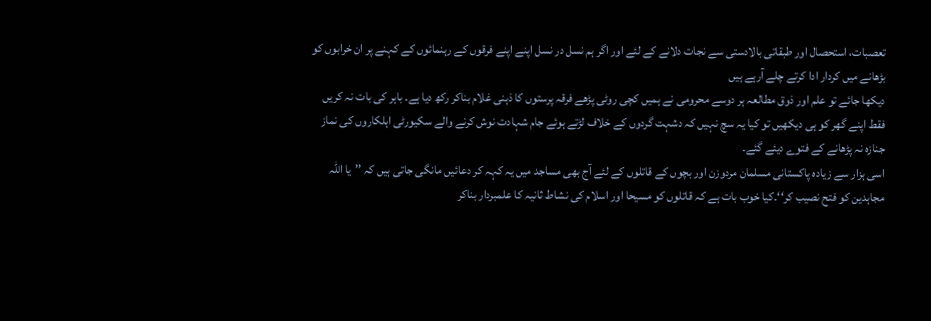تعصبات، استحصال اور طبقاتی بالادستی سے نجات دلانے کے لئے اور اگر ہم نسل در نسل اپنے اپنے فرقوں کے رہنمائوں کے کہنے پر ان خرابوں کو بڑھانے میں کردار ادا کرتے چلے آرہے ہیں
دیکھا جائے تو علم اور ذوق مطالعہ ہر دوسے محرومی نے ہمیں کچی روٹی پڑھے فرقہ پرستوں کا ذہنی غلام بناکر رکھ دیا ہے۔ باہر کی بات نہ کریں فقط اپنے گھر کو ہی دیکھیں تو کیا یہ سچ نہیں کہ دشہت گردوں کے خلاف لڑتے ہوئے جام شہادت نوش کرنے والے سکیورٹی اہلکاروں کی نماز جنازہ نہ پڑھانے کے فتوے دیئے گئے۔
اسی ہزار سے زیادہ پاکستانی مسلمان مردوزن اور بچوں کے قاتلوں کے لئے آج بھی مساجد میں یہ کہہ کر دعائیں مانگی جاتی ہیں کہ ’’یا اللہ مجاہدین کو فتح نصیب کر‘‘۔کیا خوب بات ہے کہ قاتلوں کو مسیحا اور اسلام کی نشاط ثانیہ کا علمبردار بناکر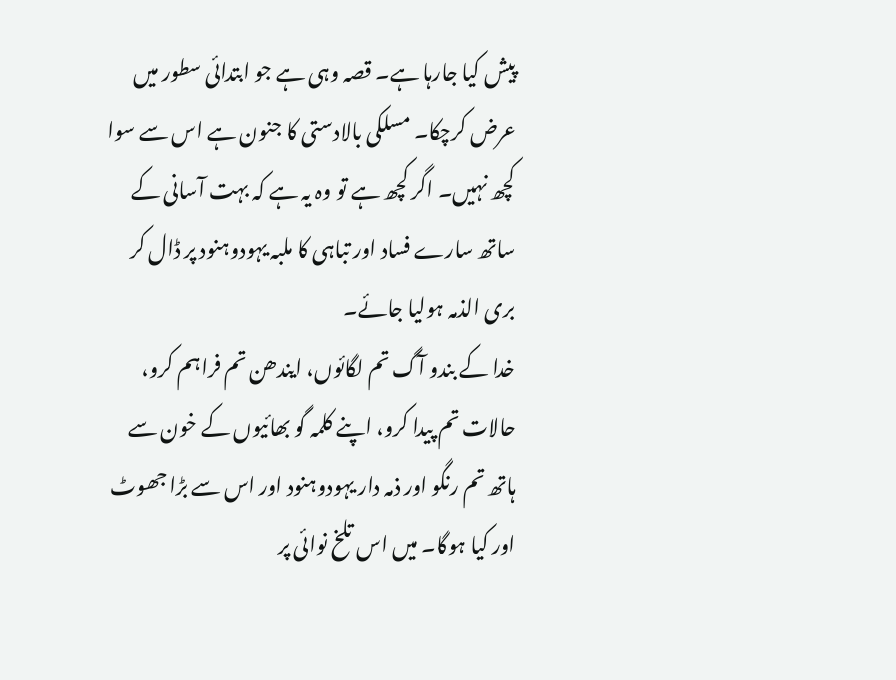پیش کیا جارہا ہے۔ قصہ وہی ہے جو ابتدائی سطور میں عرض کرچکا۔ مسلکی بالادستی کا جنون ہے اس سے سوا کچھ نہیں۔ اگر کچھ ہے تو وہ یہ ہے کہ بہت آسانی کے ساتھ سارے فساد اور تباہی کا ملبہ یہودوہنود پر ڈال کر بری الذمہ ہولیا جائے۔
خدا کے بندو آگ تم لگائوں، ایندھن تم فراہم کرو، حالات تم پیدا کرو، اپنے کلمہ گو بھائیوں کے خون سے ہاتھ تم رنگو اور ذمہ دار یہودوہنود اور اس سے بڑا جھوٹ اور کیا ہوگا۔ میں اس تلخ نوائی پر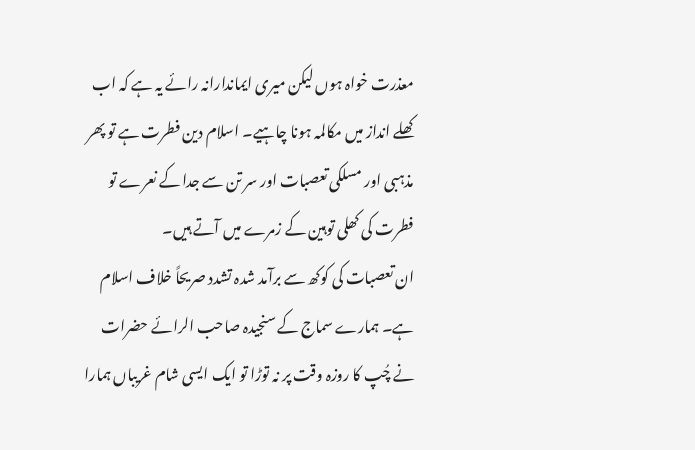معذرت خواہ ہوں لیکن میری ایماندارانہ رائے یہ ہے کہ اب کھلے انداز میں مکالمہ ہونا چاہیے۔ اسلام دین فطرت ہے تو پھر مذہبی اور مسلکی تعصبات اور سر تن سے جدا کے نعرے تو فطرت کی کھلی توہین کے زمرے میں آتے ہیں۔
ان تعصبات کی کوکھ سے برآمد شدہ تشدد صریحاً خلاف اسلام ہے۔ ہمارے سماج کے سنجیدہ صاحب الرائے حضرات نے چُپ کا روزہ وقت پر نہ توڑا تو ایک ایسی شام غریباں ہمارا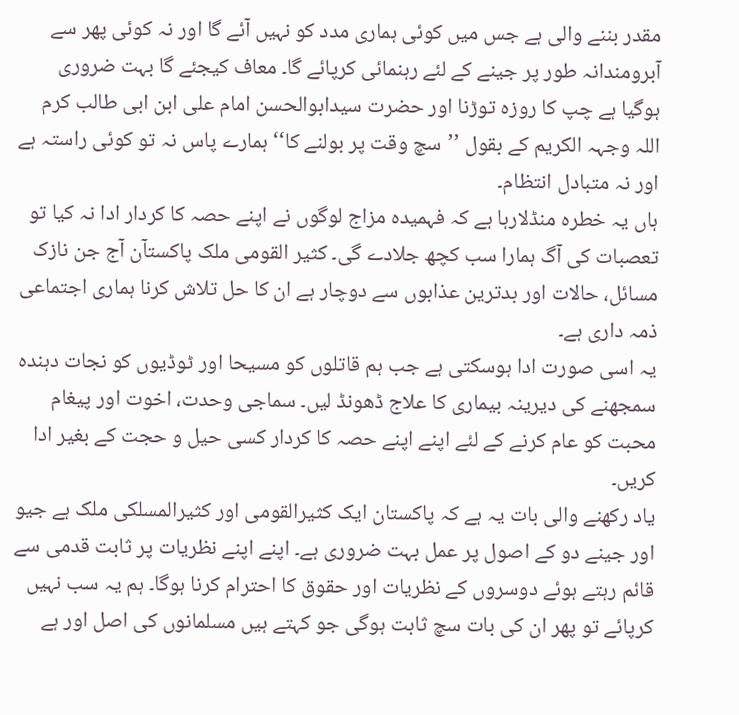مقدر بننے والی ہے جس میں کوئی ہماری مدد کو نہیں آئے گا اور نہ کوئی پھر سے آبرومندانہ طور پر جینے کے لئے رہنمائی کرپائے گا۔ معاف کیجئے گا بہت ضروری ہوگیا ہے چپ کا روزہ توڑنا اور حضرت سیدابوالحسن امام علی ابن ابی طالب کرم اللہ وجہہ الکریم کے بقول ’’سچ وقت پر بولنے کا‘‘ ہمارے پاس نہ تو کوئی راستہ ہے اور نہ متبادل انتظام۔
ہاں یہ خطرہ منڈلارہا ہے کہ فہمیدہ مزاج لوگوں نے اپنے حصہ کا کردار ادا نہ کیا تو تعصبات کی آگ ہمارا سب کچھ جلادے گی۔ کثیر القومی ملک پاکستآن آج جن نازک مسائل، حالات اور بدترین عذابوں سے دوچار ہے ان کا حل تلاش کرنا ہماری اجتماعی ذمہ داری ہے۔
یہ اسی صورت ادا ہوسکتی ہے جب ہم قاتلوں کو مسیحا اور ٹوڈیوں کو نجات دہندہ سمجھنے کی دیرینہ بیماری کا علاج ڈھونڈ لیں۔ سماجی وحدت، اخوت اور پیغام محبت کو عام کرنے کے لئے اپنے اپنے حصہ کا کردار کسی حیل و حجت کے بغیر ادا کریں۔
یاد رکھنے والی بات یہ ہے کہ پاکستان ایک کثیرالقومی اور کثیرالمسلکی ملک ہے جیو اور جینے دو کے اصول پر عمل بہت ضروری ہے۔ اپنے اپنے نظریات پر ثابت قدمی سے قائم رہتے ہوئے دوسروں کے نظریات اور حقوق کا احترام کرنا ہوگا۔ ہم یہ سب نہیں کرپائے تو پھر ان کی بات سچ ثابت ہوگی جو کہتے ہیں مسلمانوں کی اصل اور ہے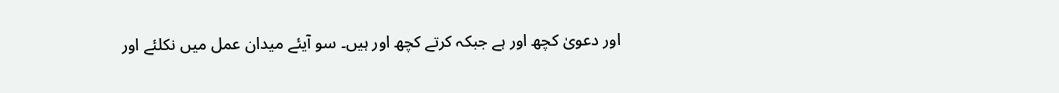اور دعویٰ کچھ اور ہے جبکہ کرتے کچھ اور ہیں۔ سو آیئے میدان عمل میں نکلئے اور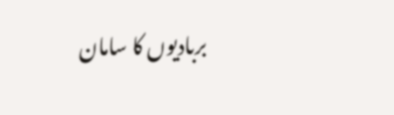بربادیوں کا سامان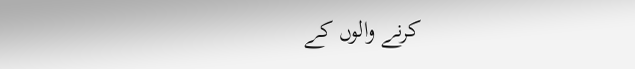کرنے والوں کے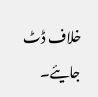خلاف ڈٹ جایئے۔